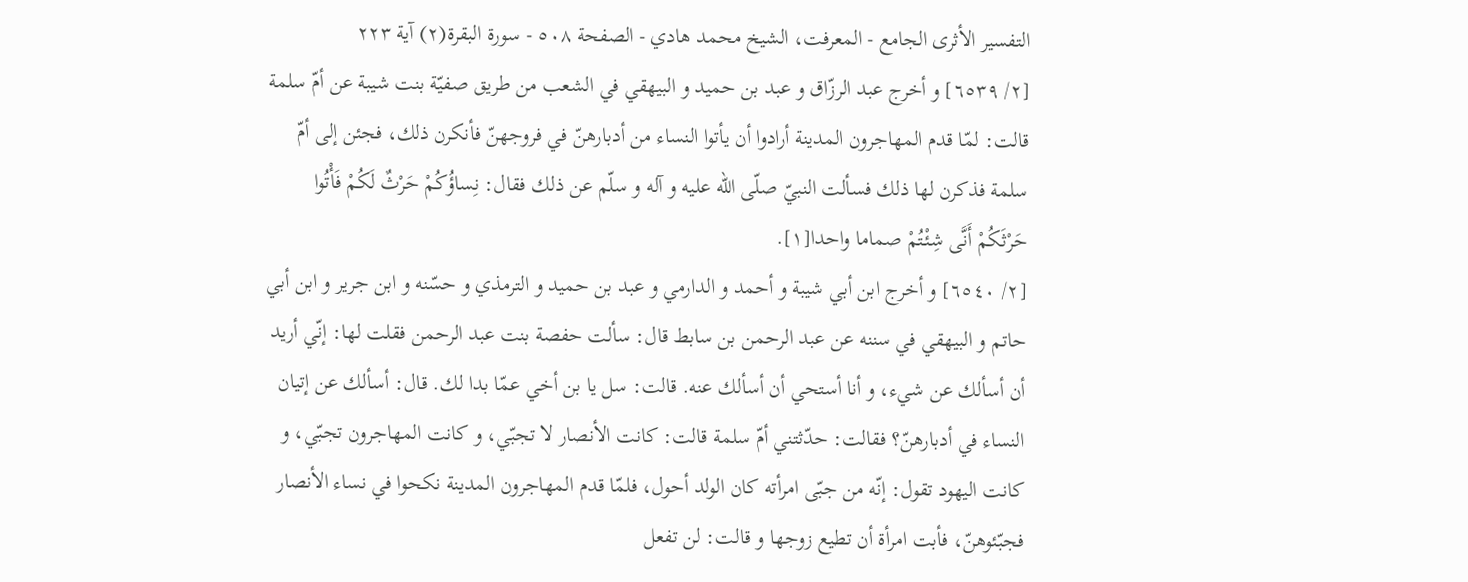التفسير الأثرى الجامع - المعرفت، الشيخ محمد هادي - الصفحة ٥٠٨ - سورة البقرة(٢) آية ٢٢٣
[٢/ ٦٥٣٩] و أخرج عبد الرزّاق و عبد بن حميد و البيهقي في الشعب من طريق صفيّة بنت شيبة عن أمّ سلمة قالت: لمّا قدم المهاجرون المدينة أرادوا أن يأتوا النساء من أدبارهنّ في فروجهنّ فأنكرن ذلك، فجئن إلى أمّ سلمة فذكرن لها ذلك فسألت النبيّ صلّى اللّه عليه و آله و سلّم عن ذلك فقال: نِساؤُكُمْ حَرْثٌ لَكُمْ فَأْتُوا حَرْثَكُمْ أَنَّى شِئْتُمْ صماما واحدا[١].
[٢/ ٦٥٤٠] و أخرج ابن أبي شيبة و أحمد و الدارمي و عبد بن حميد و الترمذي و حسّنه و ابن جرير و ابن أبي حاتم و البيهقي في سننه عن عبد الرحمن بن سابط قال: سألت حفصة بنت عبد الرحمن فقلت لها: إنّي أريد أن أسألك عن شيء، و أنا أستحي أن أسألك عنه. قالت: سل يا بن أخي عمّا بدا لك. قال: أسألك عن إتيان النساء في أدبارهنّ؟ فقالت: حدّثتني أمّ سلمة قالت: كانت الأنصار لا تجبّي، و كانت المهاجرون تجبّي، و كانت اليهود تقول: إنّه من جبّى امرأته كان الولد أحول، فلمّا قدم المهاجرون المدينة نكحوا في نساء الأنصار فجبّئوهنّ، فأبت امرأة أن تطيع زوجها و قالت: لن تفعل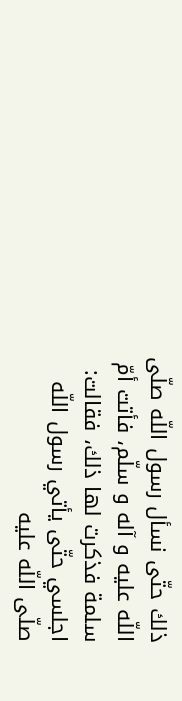ذلك حتّى نسأل رسول اللّه صلّى اللّه عليه و آله و سلّم، فأتت أمّ سلمة فذكرت لها ذلك، فقالت: اجلسي حتّى يأتي رسول اللّه صلّى اللّه عليه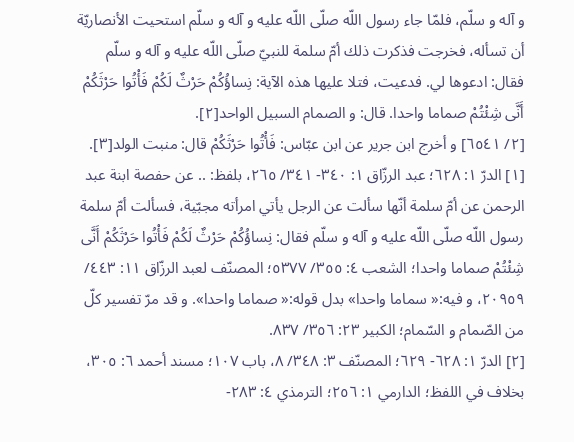و آله و سلّم، فلمّا جاء رسول اللّه صلّى اللّه عليه و آله و سلّم استحيت الأنصاريّة أن تسأله، فخرجت فذكرت ذلك أمّ سلمة للنبيّ صلّى اللّه عليه و آله و سلّم فقال: ادعوها لي. فدعيت، فتلا عليها هذه الآية: نِساؤُكُمْ حَرْثٌ لَكُمْ فَأْتُوا حَرْثَكُمْ أَنَّى شِئْتُمْ صماما واحدا. قال: و الصمام السبيل الواحد[٢].
[٢/ ٦٥٤١] و أخرج ابن جرير عن ابن عبّاس: فَأْتُوا حَرْثَكُمْ قال: منبت الولد[٣].
[١] الدرّ ١: ٦٢٨؛ عبد الرزّاق ١: ٣٤٠- ٣٤١/ ٢٦٥، بلفظ: .. عن حفصة ابنة عبد الرحمن عن أمّ سلمة أنّها سألت عن الرجل يأتي امرأته مجبّية، فسألت أمّ سلمة رسول اللّه صلّى اللّه عليه و آله و سلّم فقال: نِساؤُكُمْ حَرْثٌ لَكُمْ فَأْتُوا حَرْثَكُمْ أَنَّى شِئْتُمْ صماما واحدا؛ الشعب ٤: ٣٥٥/ ٥٣٧٧؛ المصنّف لعبد الرزّاق ١١: ٤٤٣/ ٢٠٩٥٩، و فيه:« سماما واحدا» بدل قوله:« صماما واحدا». و قد مرّ تفسير كلّ من الصّمام و السّمام؛ الكبير ٢٣: ٣٥٦/ ٨٣٧.
[٢] الدرّ ١: ٦٢٨- ٦٢٩؛ المصنّف ٣: ٣٤٨/ ٨، باب ١٠٧؛ مسند أحمد ٦: ٣٠٥، بخلاف في اللفظ؛ الدارمي ١: ٢٥٦؛ الترمذي ٤: ٢٨٣-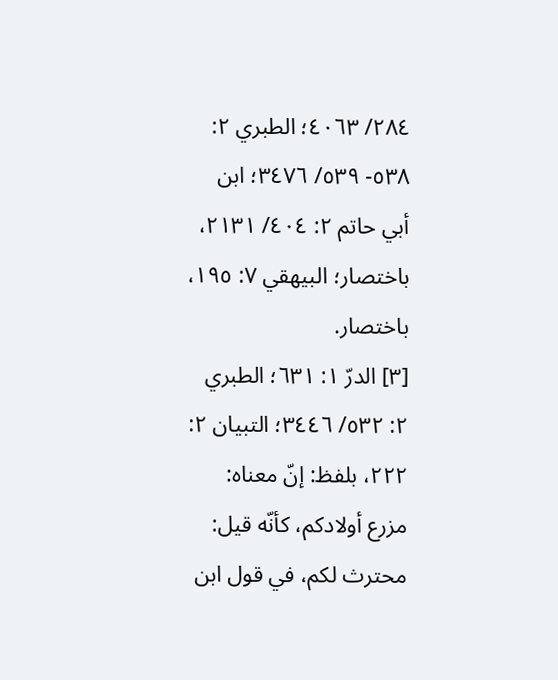٢٨٤/ ٤٠٦٣؛ الطبري ٢: ٥٣٨- ٥٣٩/ ٣٤٧٦؛ ابن أبي حاتم ٢: ٤٠٤/ ٢١٣١، باختصار؛ البيهقي ٧: ١٩٥، باختصار.
[٣] الدرّ ١: ٦٣١؛ الطبري ٢: ٥٣٢/ ٣٤٤٦؛ التبيان ٢: ٢٢٢، بلفظ: إنّ معناه: مزرع أولادكم، كأنّه قيل: محترث لكم، في قول ابن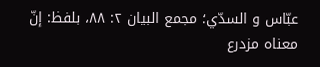عبّاس و السدّي؛ مجمع البيان ٢: ٨٨، بلفظ: إنّ معناه مزدرع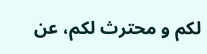لكم و محترث لكم، عن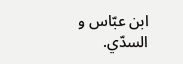ابن عبّاس و السدّي.